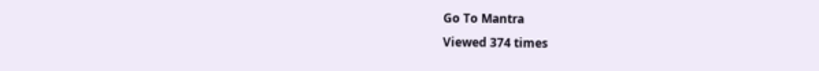Go To Mantra
Viewed 374 times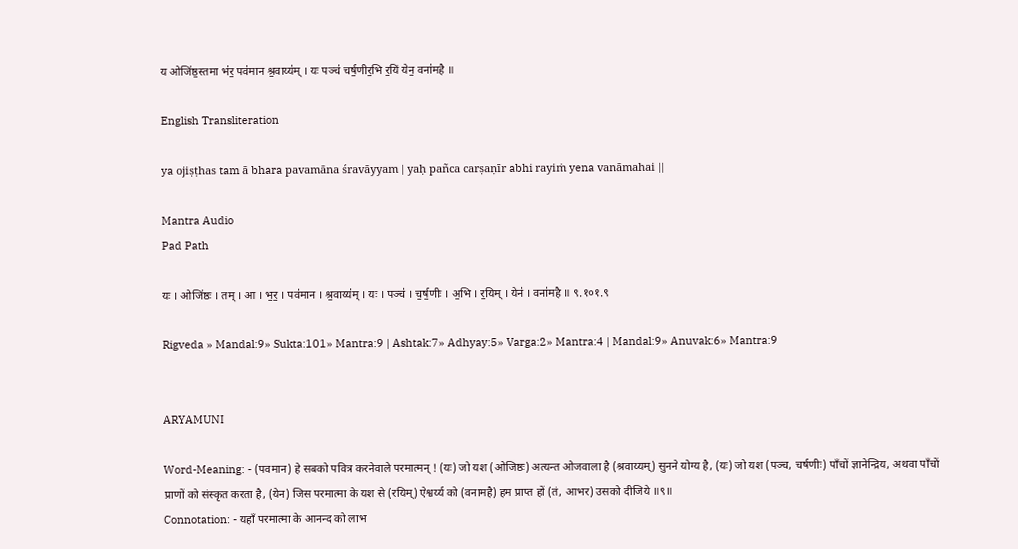य ओजि॑ष्ठ॒स्तमा भ॑र॒ पव॑मान श्र॒वाय्य॑म् । यः पञ्च॑ चर्ष॒णीर॒भि र॒यिं येन॒ वना॑महै ॥

English Transliteration

ya ojiṣṭhas tam ā bhara pavamāna śravāyyam | yaḥ pañca carṣaṇīr abhi rayiṁ yena vanāmahai ||

Mantra Audio
Pad Path

यः । ओजि॑ष्ठः । तम् । आ । भ॒र॒ । पव॑मान । श्र॒वाय्य॑म् । यः । पञ्च॑ । च॒र्ष॒णीः । अ॒भि । र॒यिम् । येन॑ । वना॑महै ॥ ९.१०१.९

Rigveda » Mandal:9» Sukta:101» Mantra:9 | Ashtak:7» Adhyay:5» Varga:2» Mantra:4 | Mandal:9» Anuvak:6» Mantra:9


ARYAMUNI

Word-Meaning: - (पवमान) हे सबको पवित्र करनेवाले परमात्मन् ! (यः) जो यश (ओजिष्ठः) अत्यन्त ओजवाला है (श्रवाय्यम्) सुनने योग्य है, (यः) जो यश (पञ्च, चर्षणीः) पाँचों ज्ञानेन्द्रिय, अथवा पाँचों प्राणों को संस्कृत करता है, (येन) जिस परमात्मा के यश से (रयिम्) ऐश्वर्य्य को (वनामहै) हम प्राप्त हों (तं, आभर) उसको दीजिये ॥९॥
Connotation: - यहाँ परमात्मा के आनन्द को लाभ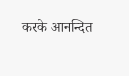करके आनन्दित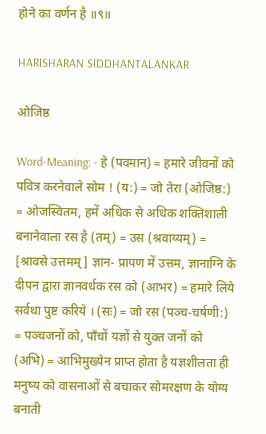होने का वर्णन है ॥९॥

HARISHARAN SIDDHANTALANKAR

ओजिष्ठ

Word-Meaning: - हे (पवमान) = हमारे जीवनों को पवित्र करनेवाले सोम ! (य:) = जो तेरा (ओजिष्ठ:) = ओजस्वितम, हमें अधिक से अधिक शक्तिशाली बनानेवाला रस है (तम्) = उस (श्रवाय्यम्) = [श्रावसे उत्तमम्] ज्ञान- प्रापण में उत्तम, ज्ञानाग्नि के दीपन द्वारा ज्ञानवर्धक रस को (आभर) = हमारे लिये सर्वथा पुष्ट करिये । (सः) = जो रस (पञ्च-चर्षणी:) = पञ्चजनों को, पाँचों यज्ञों से युक्त जनों को (अभि) = आभिमुख्येन प्राप्त होता है यज्ञशीलता ही मनुष्य को वासनाओं से बचाकर सोमरक्षण के योग्य बनाती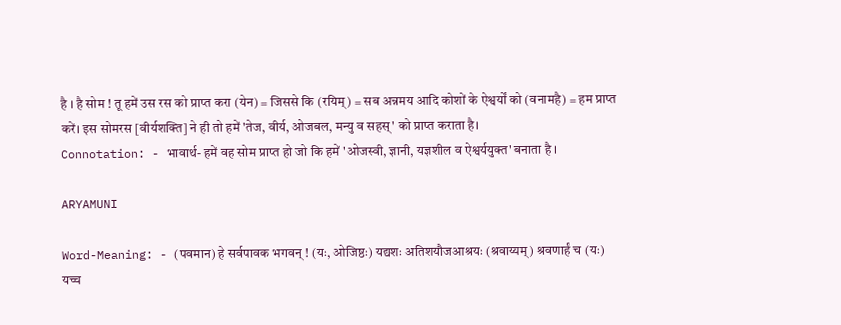है । है सोम ! तू हमें उस रस को प्राप्त करा (येन) = जिससे कि (रयिम्) = सब अन्नमय आदि कोशों के ऐश्वर्यों को (वनामहै) = हम प्राप्त करें। इस सोमरस [वीर्यशक्ति] ने ही तो हमें 'तेज, वीर्य, ओजबल, मन्यु व सहस्' को प्राप्त कराता है।
Connotation: - भावार्थ- हमें वह सोम प्राप्त हो जो कि हमें 'ओजस्वी, ज्ञानी, यज्ञशील व ऐश्वर्ययुक्त' बनाता है ।

ARYAMUNI

Word-Meaning: - (पवमान) हे सर्वपावक भगवन् ! (यः, ओजिष्ठः) यद्यशः अतिशयौजआश्रयः (श्रवाय्यम्) श्रवणार्हं च (यः) यच्च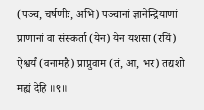(पञ्च, चर्षणीः, अभि) पञ्चानां ज्ञानेन्द्रियाणां प्राणानां वा संस्कर्ता (येन) येन यशसा (रयिं) ऐश्वर्यं (वनामहै) प्राप्नुवाम (तं, आ, भर) तद्यशो मह्यं देहि ॥९॥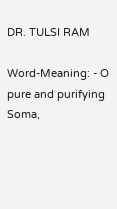DR. TULSI RAM

Word-Meaning: - O pure and purifying Soma,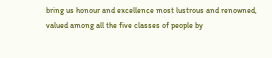bring us honour and excellence most lustrous and renowned, valued among all the five classes of people by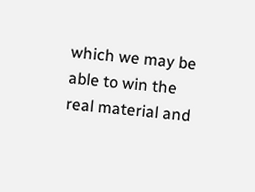which we may be able to win the real material and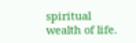spiritual wealth of life.